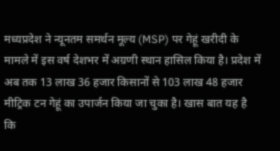मध्यप्रदेश ने न्यूनतम समर्थन मूल्य (MSP) पर गेहूं खरीदी के मामले में इस वर्ष देशभर में अग्रणी स्थान हासिल किया है। प्रदेश में अब तक 13 लाख 36 हजार किसानों से 103 लाख 48 हजार मीट्रिक टन गेहूं का उपार्जन किया जा चुका है। खास बात यह है कि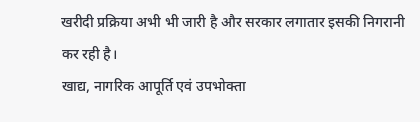खरीदी प्रक्रिया अभी भी जारी है और सरकार लगातार इसकी निगरानी कर रही है।
खाद्य, नागरिक आपूर्ति एवं उपभोक्ता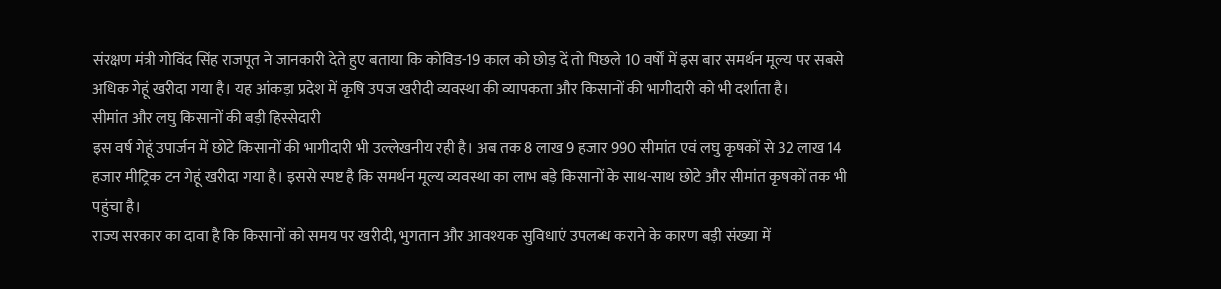संरक्षण मंत्री गोविंद सिंह राजपूत ने जानकारी देते हुए बताया कि कोविड-19 काल को छोड़ दें तो पिछले 10 वर्षों में इस बार समर्थन मूल्य पर सबसे अधिक गेहूं खरीदा गया है। यह आंकड़ा प्रदेश में कृषि उपज खरीदी व्यवस्था की व्यापकता और किसानों की भागीदारी को भी दर्शाता है।
सीमांत और लघु किसानों की बड़ी हिस्सेदारी
इस वर्ष गेहूं उपार्जन में छोटे किसानों की भागीदारी भी उल्लेखनीय रही है। अब तक 8 लाख 9 हजार 990 सीमांत एवं लघु कृषकों से 32 लाख 14 हजार मीट्रिक टन गेहूं खरीदा गया है। इससे स्पष्ट है कि समर्थन मूल्य व्यवस्था का लाभ बड़े किसानों के साथ-साथ छोटे और सीमांत कृषकों तक भी पहुंचा है।
राज्य सरकार का दावा है कि किसानों को समय पर खरीदी, भुगतान और आवश्यक सुविधाएं उपलब्ध कराने के कारण बड़ी संख्या में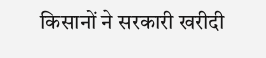किसानों ने सरकारी खरीदी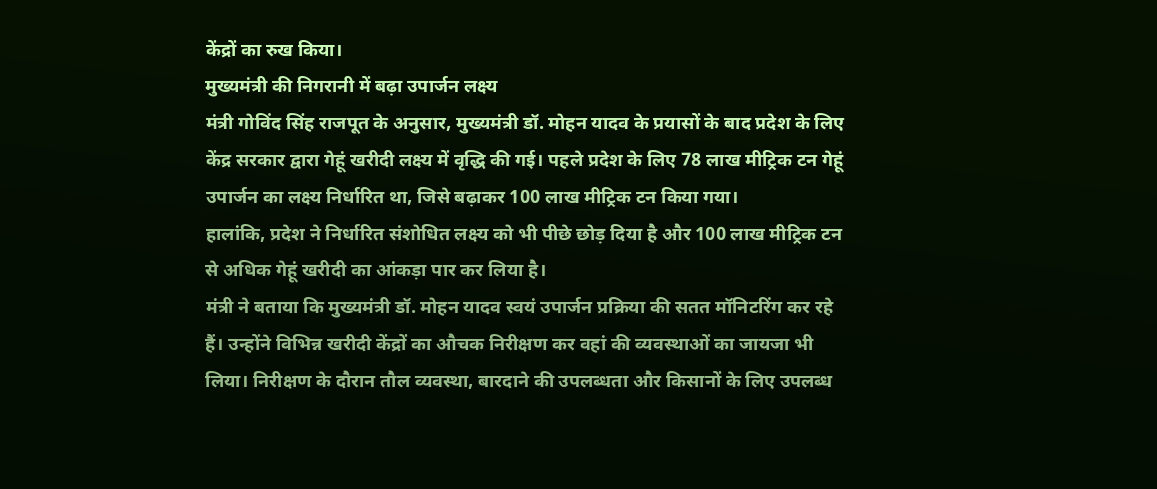केंद्रों का रुख किया।
मुख्यमंत्री की निगरानी में बढ़ा उपार्जन लक्ष्य
मंत्री गोविंद सिंह राजपूत के अनुसार, मुख्यमंत्री डॉ. मोहन यादव के प्रयासों के बाद प्रदेश के लिए केंद्र सरकार द्वारा गेहूं खरीदी लक्ष्य में वृद्धि की गई। पहले प्रदेश के लिए 78 लाख मीट्रिक टन गेहूं उपार्जन का लक्ष्य निर्धारित था, जिसे बढ़ाकर 100 लाख मीट्रिक टन किया गया।
हालांकि, प्रदेश ने निर्धारित संशोधित लक्ष्य को भी पीछे छोड़ दिया है और 100 लाख मीट्रिक टन से अधिक गेहूं खरीदी का आंकड़ा पार कर लिया है।
मंत्री ने बताया कि मुख्यमंत्री डॉ. मोहन यादव स्वयं उपार्जन प्रक्रिया की सतत मॉनिटरिंग कर रहे हैं। उन्होंने विभिन्न खरीदी केंद्रों का औचक निरीक्षण कर वहां की व्यवस्थाओं का जायजा भी लिया। निरीक्षण के दौरान तौल व्यवस्था, बारदाने की उपलब्धता और किसानों के लिए उपलब्ध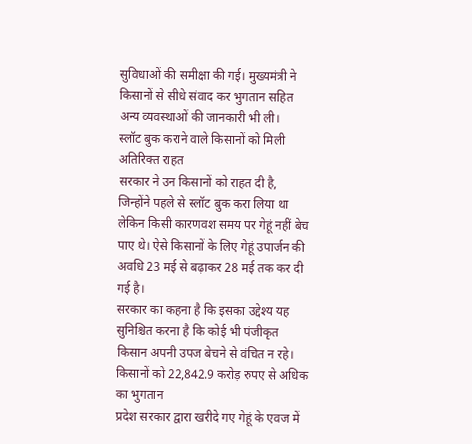सुविधाओं की समीक्षा की गई। मुख्यमंत्री ने किसानों से सीधे संवाद कर भुगतान सहित अन्य व्यवस्थाओं की जानकारी भी ली।
स्लॉट बुक कराने वाले किसानों को मिली अतिरिक्त राहत
सरकार ने उन किसानों को राहत दी है, जिन्होंने पहले से स्लॉट बुक करा लिया था लेकिन किसी कारणवश समय पर गेहूं नहीं बेच पाए थे। ऐसे किसानों के लिए गेहूं उपार्जन की अवधि 23 मई से बढ़ाकर 28 मई तक कर दी गई है।
सरकार का कहना है कि इसका उद्देश्य यह सुनिश्चित करना है कि कोई भी पंजीकृत किसान अपनी उपज बेचने से वंचित न रहे।
किसानों को 22,842.9 करोड़ रुपए से अधिक का भुगतान
प्रदेश सरकार द्वारा खरीदे गए गेहूं के एवज में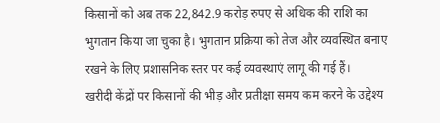किसानों को अब तक 22,842.9 करोड़ रुपए से अधिक की राशि का भुगतान किया जा चुका है। भुगतान प्रक्रिया को तेज और व्यवस्थित बनाए रखने के लिए प्रशासनिक स्तर पर कई व्यवस्थाएं लागू की गई हैं।
खरीदी केंद्रों पर किसानों की भीड़ और प्रतीक्षा समय कम करने के उद्देश्य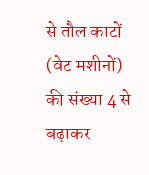से तौल काटों (वेट मशीनों) की संख्या 4 से बढ़ाकर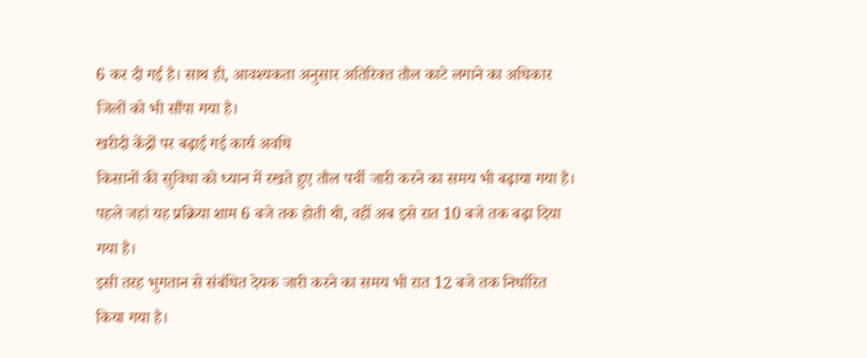6 कर दी गई है। साथ ही, आवश्यकता अनुसार अतिरिक्त तौल काटे लगाने का अधिकार जिलों को भी सौंपा गया है।
खरीदी केंद्रों पर बढ़ाई गई कार्य अवधि
किसानों की सुविधा को ध्यान में रखते हुए तौल पर्ची जारी करने का समय भी बढ़ाया गया है। पहले जहां यह प्रक्रिया शाम 6 बजे तक होती थी, वहीं अब इसे रात 10 बजे तक बढ़ा दिया गया है।
इसी तरह भुगतान से संबंधित देयक जारी करने का समय भी रात 12 बजे तक निर्धारित किया गया है।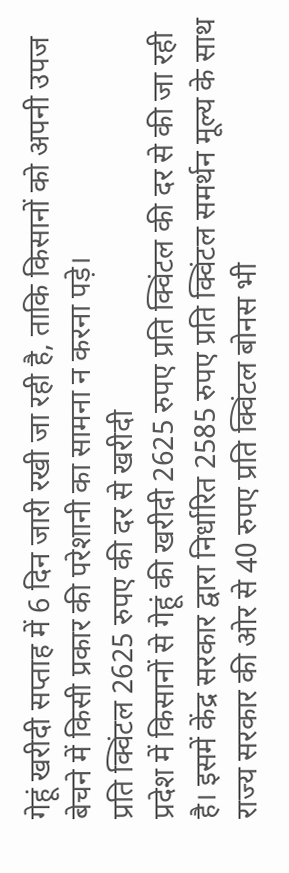गेहूं खरीदी सप्ताह में 6 दिन जारी रखी जा रही है, ताकि किसानों को अपनी उपज बेचने में किसी प्रकार की परेशानी का सामना न करना पड़े।
प्रति क्विंटल 2625 रुपए की दर से खरीदी
प्रदेश में किसानों से गेहूं की खरीदी 2625 रुपए प्रति क्विंटल की दर से की जा रही है। इसमें केंद्र सरकार द्वारा निर्धारित 2585 रुपए प्रति क्विंटल समर्थन मूल्य के साथ राज्य सरकार की ओर से 40 रुपए प्रति क्विंटल बोनस भी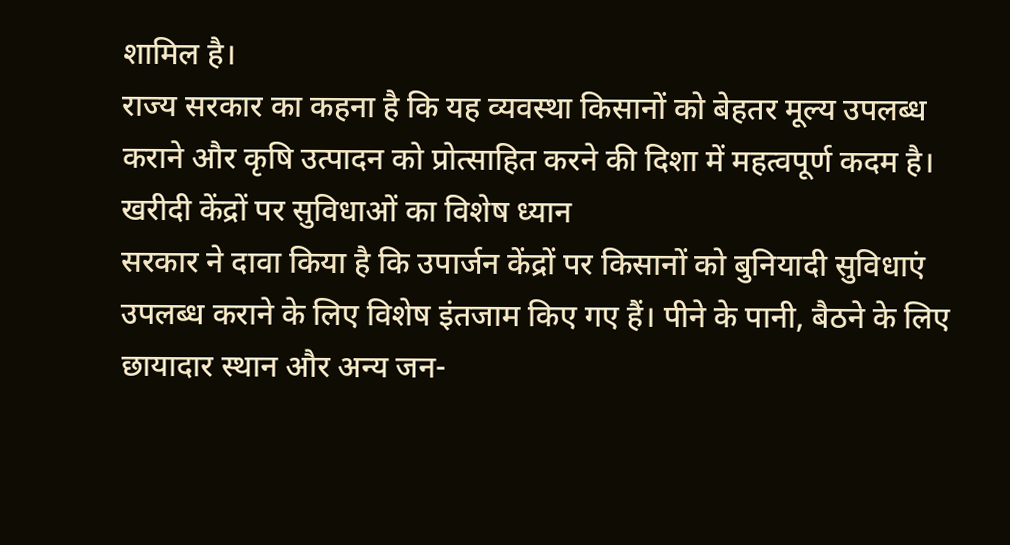शामिल है।
राज्य सरकार का कहना है कि यह व्यवस्था किसानों को बेहतर मूल्य उपलब्ध कराने और कृषि उत्पादन को प्रोत्साहित करने की दिशा में महत्वपूर्ण कदम है।
खरीदी केंद्रों पर सुविधाओं का विशेष ध्यान
सरकार ने दावा किया है कि उपार्जन केंद्रों पर किसानों को बुनियादी सुविधाएं उपलब्ध कराने के लिए विशेष इंतजाम किए गए हैं। पीने के पानी, बैठने के लिए छायादार स्थान और अन्य जन-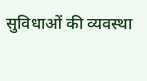सुविधाओं की व्यवस्था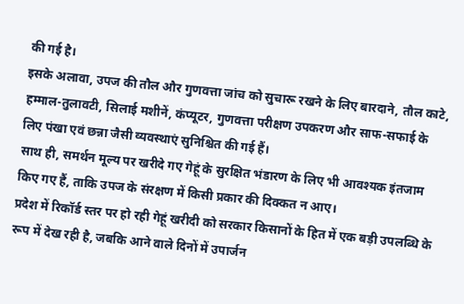की गई है।
इसके अलावा, उपज की तौल और गुणवत्ता जांच को सुचारू रखने के लिए बारदाने, तौल काटे, हम्माल-तुलावटी, सिलाई मशीनें, कंप्यूटर, गुणवत्ता परीक्षण उपकरण और साफ-सफाई के लिए पंखा एवं छन्ना जैसी व्यवस्थाएं सुनिश्चित की गई हैं।
साथ ही, समर्थन मूल्य पर खरीदे गए गेहूं के सुरक्षित भंडारण के लिए भी आवश्यक इंतजाम किए गए हैं, ताकि उपज के संरक्षण में किसी प्रकार की दिक्कत न आए।
प्रदेश में रिकॉर्ड स्तर पर हो रही गेहूं खरीदी को सरकार किसानों के हित में एक बड़ी उपलब्धि के रूप में देख रही है, जबकि आने वाले दिनों में उपार्जन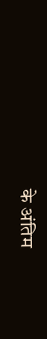के अंतिम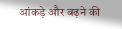आंकड़े और बढ़ने की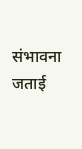संभावना जताई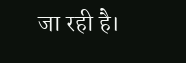जा रही है।